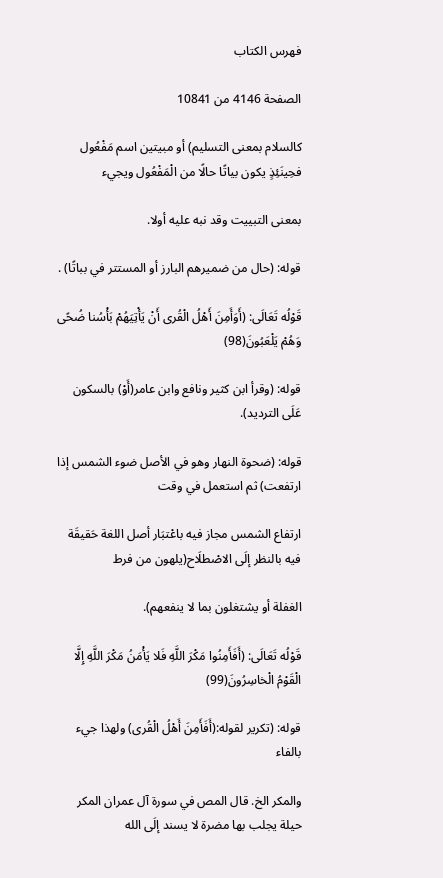فهرس الكتاب

الصفحة 4146 من 10841

كالسلام بمعنى التسليم) أو مبيتين اسم مَفْعُول فحِينَئِذٍ يكون بياتًا حالًا من الْمَفْعُول ويجيء

بمعنى التبييت وقد نبه عليه أولا.

قوله: (حال من ضميرهم البارز أو المستتر في بباتًا) .

قَوْلُه تَعَالَى: (أَوَأَمِنَ أَهْلُ الْقُرى أَنْ يَأْتِيَهُمْ بَأْسُنا ضُحًى وَهُمْ يَلْعَبُونَ(98)

قوله: (وقرأ ابن كثير ونافع وابن عامر(أَوْ) بالسكون عَلَى الترديد).

قوله: (ضحوة النهار وهو في الأصل ضوء الشمس إذا ارتفعت) ثم استعمل في وقت

ارتفاع الشمس مجاز فيه باعْتبَار أصل اللغة حَقيقَة فيه بالنظر إلَى الاصْطلَاح(يلهون من فرط

الغفلة أو يشتغلون بما لا ينفعهم).

قَوْلُه تَعَالَى: (أَفَأَمِنُوا مَكْرَ اللَّهِ فَلا يَأْمَنُ مَكْرَ اللَّهِ إِلَّا الْقَوْمُ الْخاسِرُونَ(99)

قوله: (تكرير لقوله:(أَفَأَمِنَ أَهْلُ الْقُرى) ولهذا جيء بالفاء

والمكر الخ. قال المص في سورة آل عمران المكر حيلة يجلب بها مضرة لا يسند إلَى الله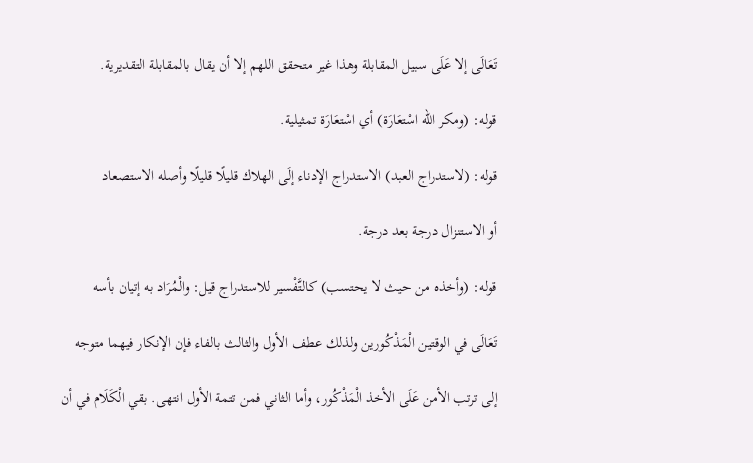تَعَالَى إلا عَلَى سبيل المقابلة وهذا غير متحقق اللهم إلا أن يقال بالمقابلة التقديرية.

قوله: (ومكر الله اسْتعَارَة) أي اسْتعَارَة تمثيلية.

قوله: (لاستدراج العبد) الاستدراج الإدناء إلَى الهلاك قليلًا قليلًا وأصله الاستصعاد

أو الاستنزال درجة بعد درجة.

قوله: (وأخذه من حيث لا يحتسب) كالتَّفْسير للاستدراج قيل: والْمُرَاد به إتيان بأسه

تَعَالَى في الوقتين الْمَذْكُورين ولذلك عطف الأول والثالث بالفاء فإن الإنكار فيهما متوجه

إلى ترتب الأمن عَلَى الأخذ الْمَذْكُور، وأما الثاني فمن تتمة الأول انتهى. بقي الْكَلَام في أن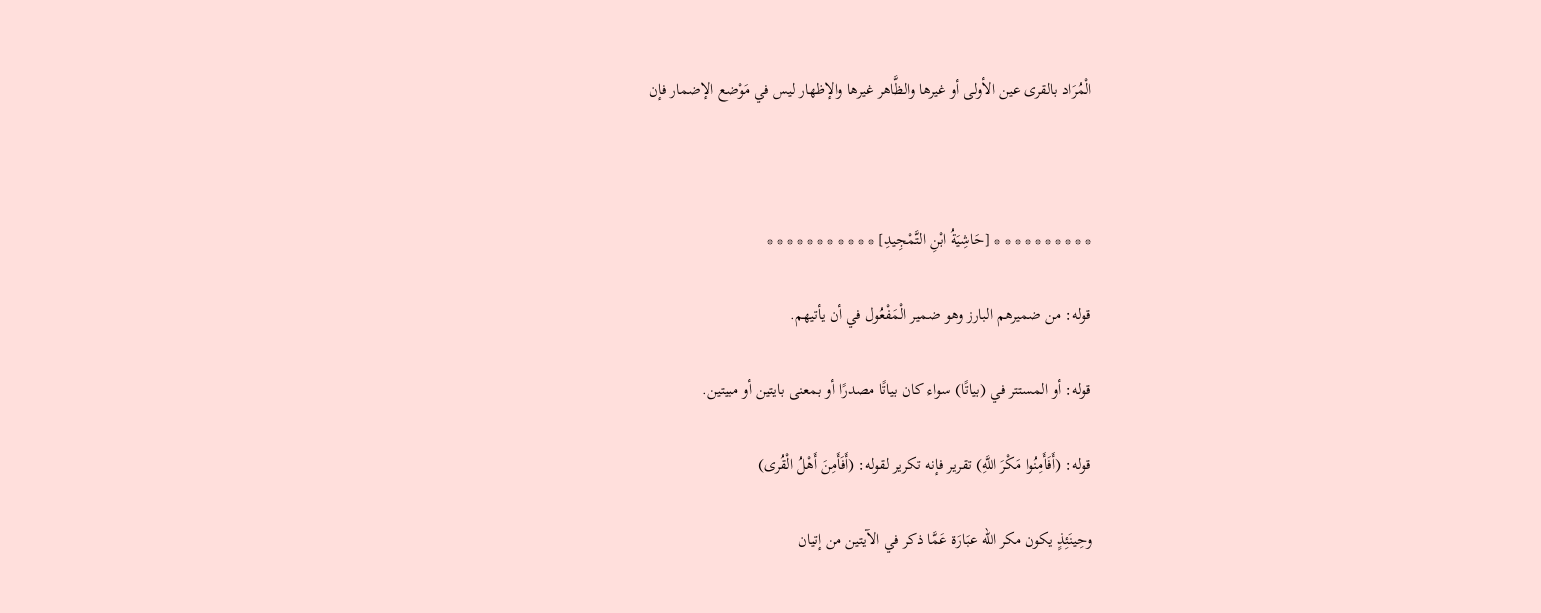الْمُرَاد بالقرى عين الأولى أو غيرها والظَّاهر غيرها والإظهار ليس في مَوْضع الإضمار فإن



* * * * * * * * * * [حَاشِيَةُ ابْنِ التَّمْجِيدِ] * * * * * * * * * * *

قوله: من ضميرهم البارز وهو ضمير الْمَفْعُول في أن يأتيهم.

قوله: أو المستتر في (بياتًا) سواء كان بياتًا مصدرًا أو بمعنى بايتين أو مبيتين.

قوله: (أَفَأَمِنُوا مَكْرَ اللَّهِ) تقرير فإنه تكرير لقوله: (أَفَأَمِنَ أَهْلُ الْقُرى)

وحِينَئِذٍ يكون مكر الله عبَارَة عَمَّا ذكر في الآيتين من إتيان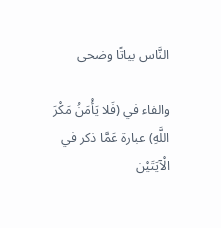النَّاس بياتًا وضحى

والفاء في (فَلا يَأْمَنُ مَكْرَ اللَّهِ) عبارة عَمَّا ذكر في الْآيَتَيْن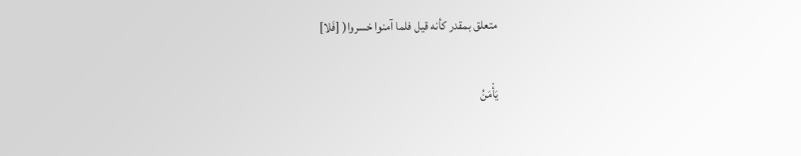متعلق بمقدر كأنه قيل فلما آمنوا خسروا( [فَلا]

يَأْمَنُ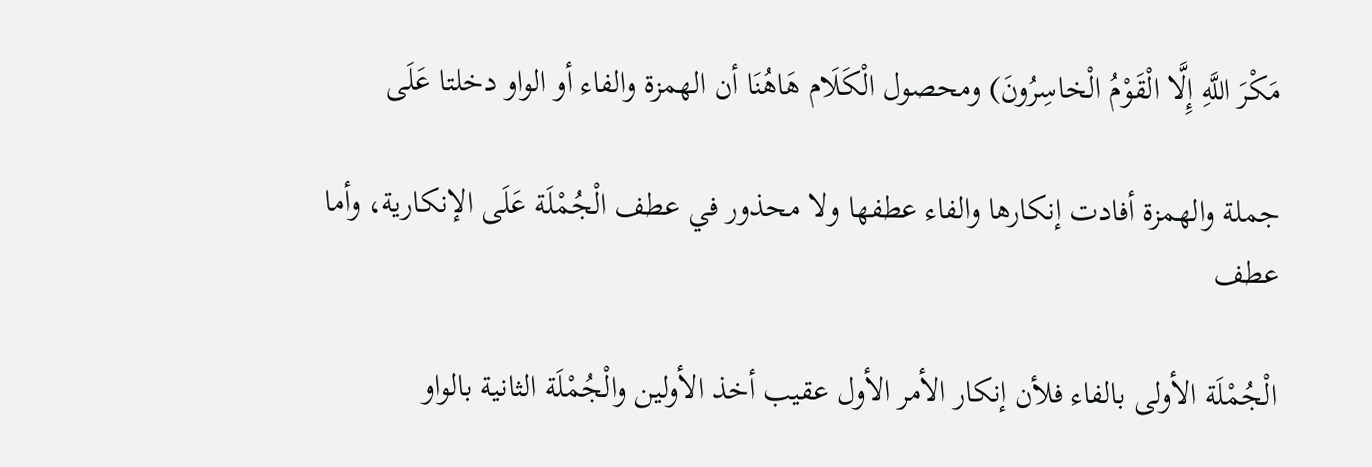مَكْرَ اللَّهِ إِلَّا الْقَوْمُ الْخاسِرُونَ) ومحصول الْكَلَام هَاهُنَا أن الهمزة والفاء أو الواو دخلتا عَلَى

جملة والهمزة أفادت إنكارها والفاء عطفها ولا محذور في عطف الْجُمْلَة عَلَى الإنكارية، وأما عطف

الْجُمْلَة الأولى بالفاء فلأن إنكار الأمر الأول عقيب أخذ الأولين والْجُمْلَة الثانية بالواو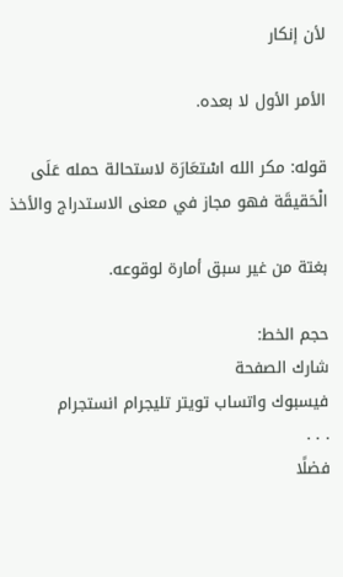لأن إنكار

الأمر الأول لا بعده.

قوله: مكر الله اسْتعَارَة لاستحالة حمله عَلَى الْحَقيقَة فهو مجاز في معنى الاستدراج والأخذ

بغتة من غير سبق أمارة لوقوعه.

حجم الخط:
شارك الصفحة
فيسبوك واتساب تويتر تليجرام انستجرام
. . .
فضلًا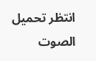انتظر تحميل الصوت